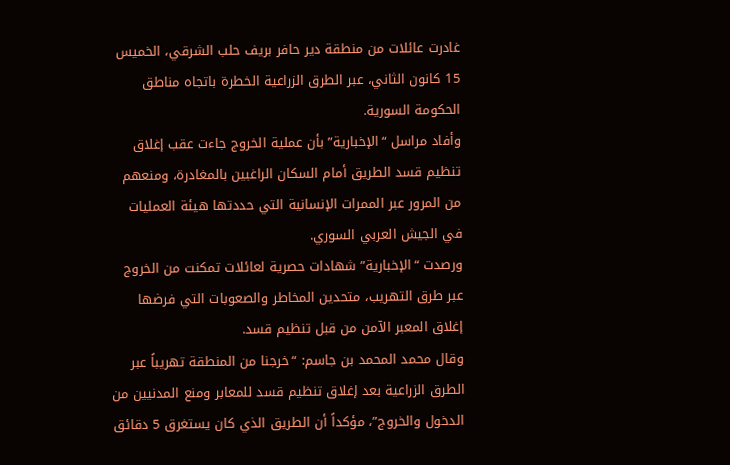غادرت عائلات من منطقة دير حافر بريف حلب الشرقي، الخميس 15 كانون الثاني، عبر الطرق الزراعية الخطرة باتجاه مناطق الحكومة السورية.
وأفاد مراسل “الإخبارية” بأن عملية الخروج جاءت عقب إغلاق تنظيم قسد الطريق أمام السكان الراغبين بالمغادرة، ومنعهم من المرور عبر الممرات الإنسانية التي حددتها هيئة العمليات في الجيش العربي السوري.
ورصدت “الإخبارية” شهادات حصرية لعائلات تمكنت من الخروج عبر طرق التهريب، متحدين المخاطر والصعوبات التي فرضها إغلاق المعبر الآمن من قبل تنظيم قسد.
وقال محمد المحمد بن جاسم: “خرجنا من المنطقة تهريباً عبر الطرق الزراعية بعد إغلاق تنظيم قسد للمعابر ومنع المدنيين من الدخول والخروج”، مؤكداً أن الطريق الذي كان يستغرق 5 دقائق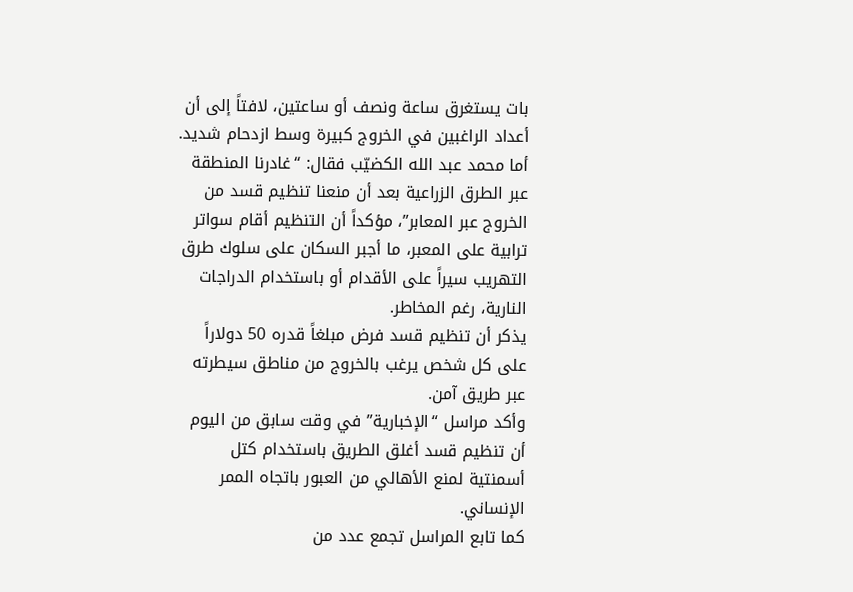بات يستغرق ساعة ونصف أو ساعتين، لافتاً إلى أن أعداد الراغبين في الخروج كبيرة وسط ازدحام شديد.
أما محمد عبد الله الكضيّب فقال: “غادرنا المنطقة عبر الطرق الزراعية بعد أن منعنا تنظيم قسد من الخروج عبر المعابر”، مؤكداً أن التنظيم أقام سواتر ترابية على المعبر، ما أجبر السكان على سلوك طرق التهريب سيراً على الأقدام أو باستخدام الدراجات النارية، رغم المخاطر.
يذكر أن تنظيم قسد فرض مبلغاً قدره 50 دولاراً على كل شخص يرغب بالخروج من مناطق سيطرته عبر طريق آمن.
وأكد مراسل “الإخبارية” في وقت سابق من اليوم أن تنظيم قسد أغلق الطريق باستخدام كتل أسمنتية لمنع الأهالي من العبور باتجاه الممر الإنساني.
كما تابع المراسل تجمع عدد من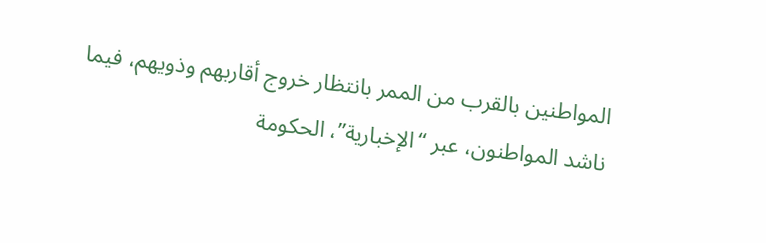المواطنين بالقرب من الممر بانتظار خروج أقاربهم وذويهم، فيما ناشد المواطنون، عبر “الإخبارية”، الحكومة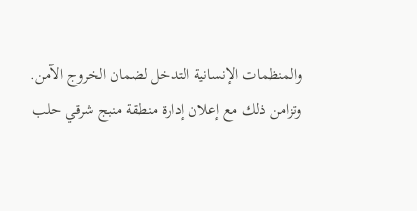والمنظمات الإنسانية التدخل لضمان الخروج الآمن.
وتزامن ذلك مع إعلان إدارة منطقة منبج شرقي حلب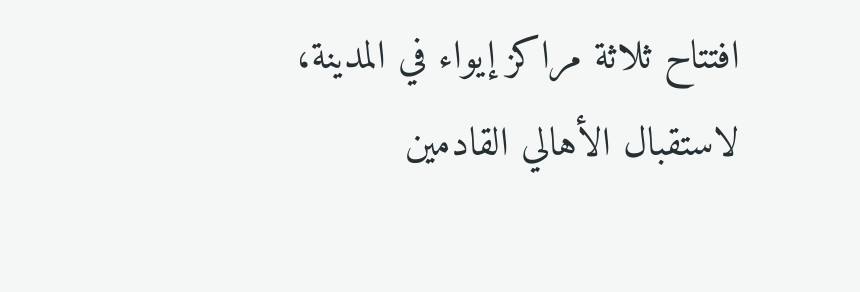افتتاح ثلاثة مراكز إيواء في المدينة، لاستقبال الأهالي القادمين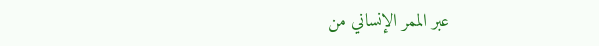عبر الممر الإنساني من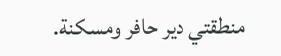منطقتي دير حافر ومسكنة.